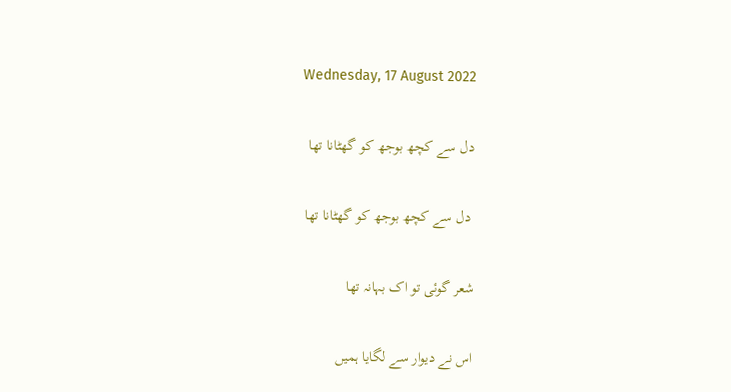Wednesday, 17 August 2022

دل سے کچھ بوجھ کو گھٹانا تھا

 دل سے کچھ بوجھ کو گھٹانا تھا

شعر گوئی تو اک بہانہ تھا

اس نے دیوار سے لگایا ہمیں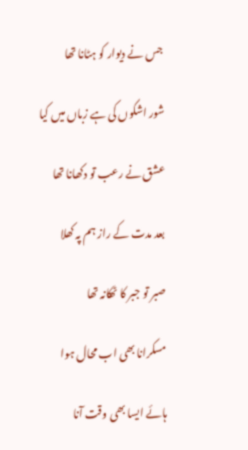جس نے دیوار کو ہٹانا تھا

شور اشکوں کی ہے زباں میں کیا

عشق نے رعب تو دکھانا تھا

بعد مدت کے راز ہم پہ کھلا

صبر تو جبر کا ٹھکانہ تھا

مسکرانا بھی اب محال ہوا

ہائے ایسا بھی وقت آنا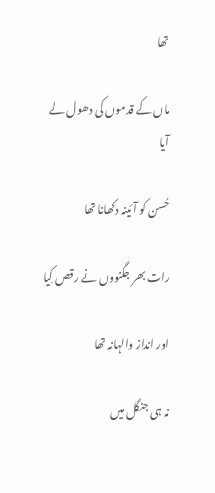تھا

ماں کے قدموں کی دھول لے آیا

حُسن کو آئینہ دکھانا تھا

رات بھر جگنووں نے رقص کِیا

اور انداز والہانہ تھا

نہ ہی جنگل میں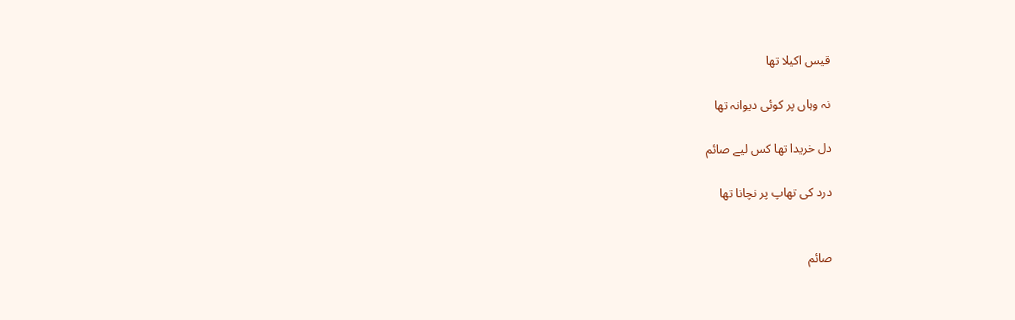قیس اکیلا تھا

نہ وہاں پر کوئی دیوانہ تھا

دل خریدا تھا کس لیے صائم

درد کی تھاپ پر نچانا تھا


صائم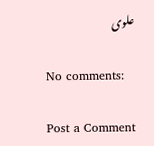علوی

No comments:

Post a Comment